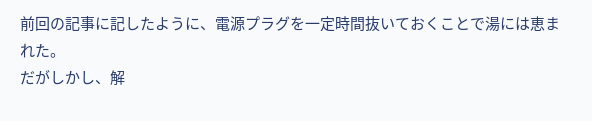前回の記事に記したように、電源プラグを一定時間抜いておくことで湯には恵まれた。
だがしかし、解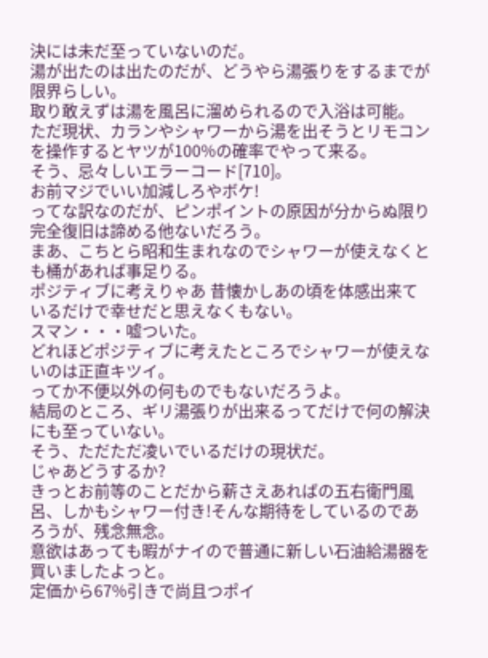決には未だ至っていないのだ。
湯が出たのは出たのだが、どうやら湯張りをするまでが限界らしい。
取り敢えずは湯を風呂に溜められるので入浴は可能。
ただ現状、カランやシャワーから湯を出そうとリモコンを操作するとヤツが100%の確率でやって来る。
そう、忌々しいエラーコード[710]。
お前マジでいい加減しろやボケ!
ってな訳なのだが、ピンポイントの原因が分からぬ限り完全復旧は諦める他ないだろう。
まあ、こちとら昭和生まれなのでシャワーが使えなくとも桶があれば事足りる。
ポジティブに考えりゃあ 昔懐かしあの頃を体感出来ているだけで幸せだと思えなくもない。
スマン・・・嘘ついた。
どれほどポジティブに考えたところでシャワーが使えないのは正直キツイ。
ってか不便以外の何ものでもないだろうよ。
結局のところ、ギリ湯張りが出来るってだけで何の解決にも至っていない。
そう、ただただ凌いでいるだけの現状だ。
じゃあどうするか?
きっとお前等のことだから薪さえあればの五右衛門風呂、しかもシャワー付き!そんな期待をしているのであろうが、残念無念。
意欲はあっても暇がナイので普通に新しい石油給湯器を買いましたよっと。
定価から67%引きで尚且つポイ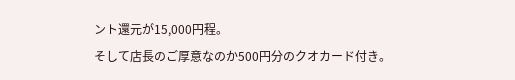ント還元が15,000円程。
そして店長のご厚意なのか500円分のクオカード付き。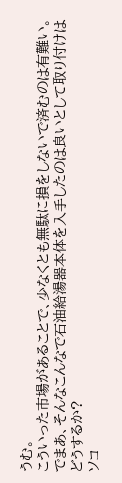うむ。
こういった市場があることで、少なくとも無駄に損をしないで済むのは有難い。
でまあ、そんなこんなで石油給湯器本体を入手したのは良いとして取り付けはどうするか?
ソコ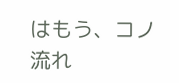はもう、コノ流れ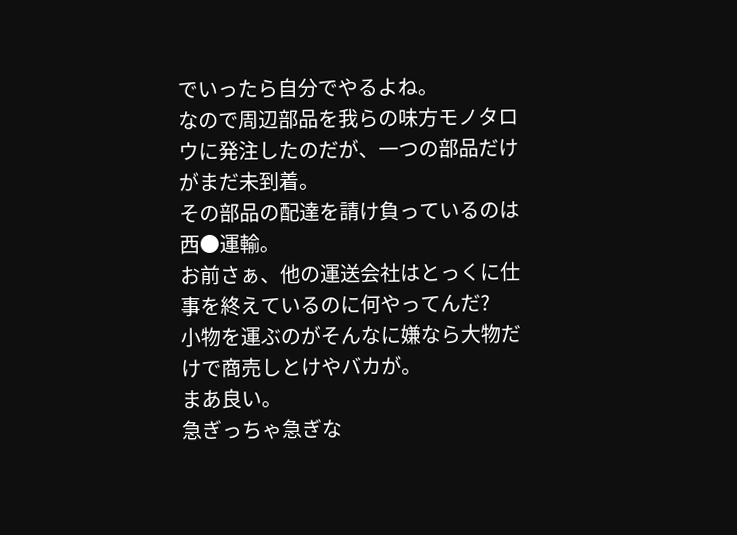でいったら自分でやるよね。
なので周辺部品を我らの味方モノタロウに発注したのだが、一つの部品だけがまだ未到着。
その部品の配達を請け負っているのは西●運輸。
お前さぁ、他の運送会社はとっくに仕事を終えているのに何やってんだ?
小物を運ぶのがそんなに嫌なら大物だけで商売しとけやバカが。
まあ良い。
急ぎっちゃ急ぎな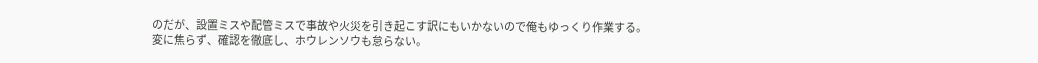のだが、設置ミスや配管ミスで事故や火災を引き起こす訳にもいかないので俺もゆっくり作業する。
変に焦らず、確認を徹底し、ホウレンソウも怠らない。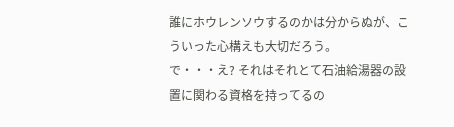誰にホウレンソウするのかは分からぬが、こういった心構えも大切だろう。
で・・・え? それはそれとて石油給湯器の設置に関わる資格を持ってるの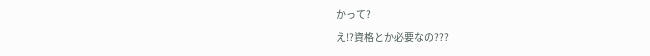かって?
え!?資格とか必要なの???